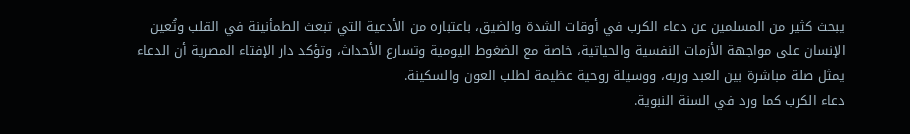يبحث كثير من المسلمين عن دعاء الكرب في أوقات الشدة والضيق، باعتباره من الأدعية التي تبعث الطمأنينة في القلب وتُعين الإنسان على مواجهة الأزمات النفسية والحياتية، خاصة مع الضغوط اليومية وتسارع الأحداث، وتؤكد دار الإفتاء المصرية أن الدعاء يمثل صلة مباشرة بين العبد وربه، ووسيلة روحية عظيمة لطلب العون والسكينة.
دعاء الكرب كما ورد في السنة النبوية.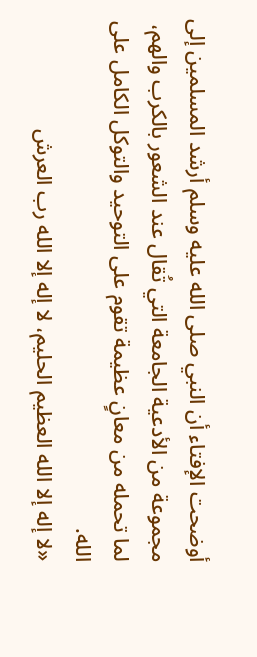أوضحت الإفتاء أن النبي صلى الله عليه وسلم أرشد المسلمين إلى مجموعة من الأدعية الجامعة التي تُقال عند الشعور بالكرب والهم، لما تحمله من معانٍ عظيمة تقوم على التوحيد والتوكل الكامل على الله.
«لا إله إلا الله العظيم الحليم، لا إله إلا الله رب العرش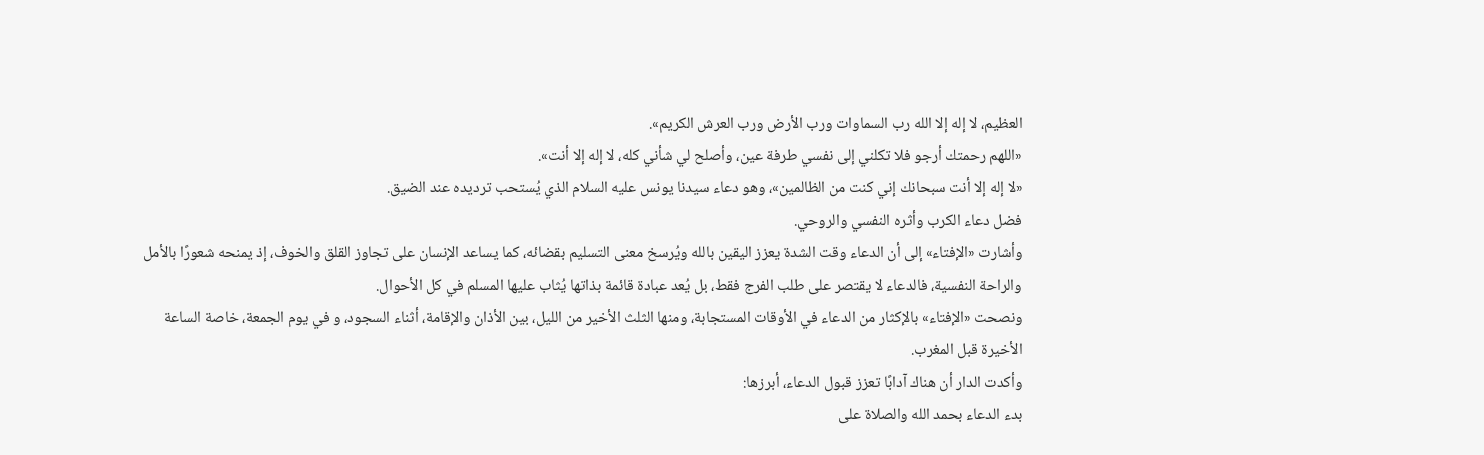العظيم، لا إله إلا الله رب السماوات ورب الأرض ورب العرش الكريم».
«اللهم رحمتك أرجو فلا تكلني إلى نفسي طرفة عين، وأصلح لي شأني كله، لا إله إلا أنت».
«لا إله إلا أنت سبحانك إني كنت من الظالمين»، وهو دعاء سيدنا يونس عليه السلام الذي يُستحب ترديده عند الضيق.
فضل دعاء الكرب وأثره النفسي والروحي.
وأشارت «الإفتاء» إلى أن الدعاء وقت الشدة يعزز اليقين بالله ويُرسخ معنى التسليم بقضائه، كما يساعد الإنسان على تجاوز القلق والخوف، إذ يمنحه شعورًا بالأمل والراحة النفسية، فالدعاء لا يقتصر على طلب الفرج فقط، بل يُعد عبادة قائمة بذاتها يُثاب عليها المسلم في كل الأحوال.
ونصحت «الإفتاء» بالإكثار من الدعاء في الأوقات المستجابة، ومنها الثلث الأخير من الليل، بين الأذان والإقامة، أثناء السجود، و في يوم الجمعة، خاصة الساعة الأخيرة قبل المغرب.
وأكدت الدار أن هناك آدابًا تعزز قبول الدعاء، أبرزها:
بدء الدعاء بحمد الله والصلاة على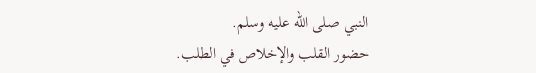النبي صلى الله عليه وسلم.
حضور القلب والإخلاص في الطلب.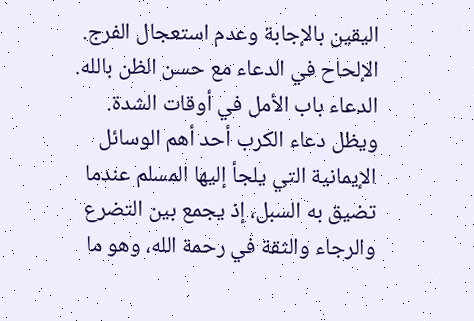اليقين بالإجابة وعدم استعجال الفرج.
الإلحاح في الدعاء مع حسن الظن بالله.
الدعاء باب الأمل في أوقات الشدة.
ويظل دعاء الكرب أحد أهم الوسائل الإيمانية التي يلجأ إليها المسلم عندما تضيق به السبل، إذ يجمع بين التضرع والرجاء والثقة في رحمة الله، وهو ما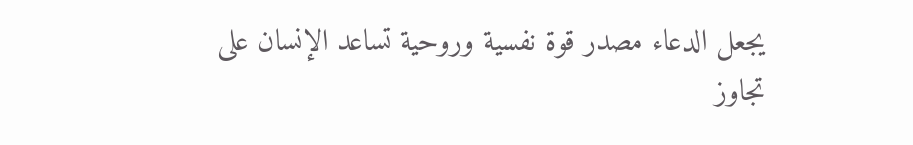يجعل الدعاء مصدر قوة نفسية وروحية تساعد الإنسان على تجاوز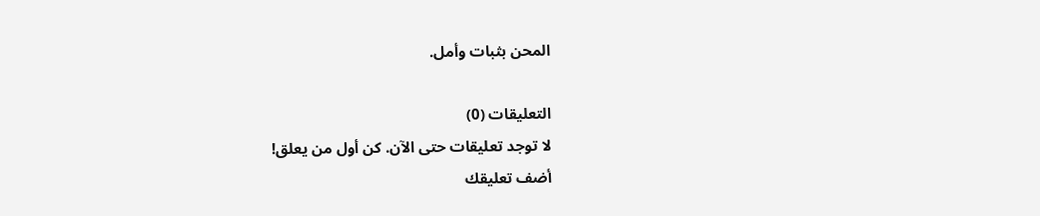المحن بثبات وأمل.

التعليقات (0)
لا توجد تعليقات حتى الآن. كن أول من يعلق!
أضف تعليقك